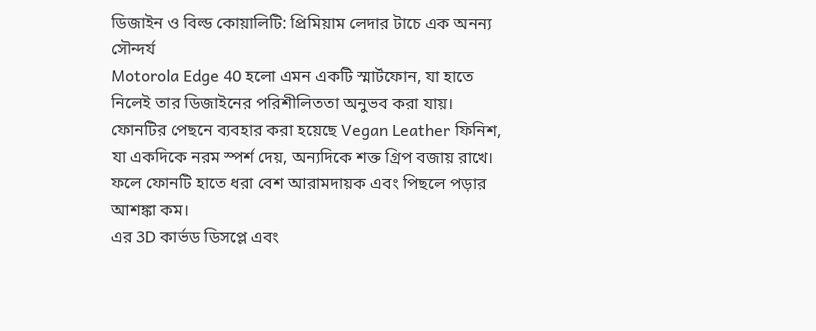ডিজাইন ও বিল্ড কোয়ালিটি: প্রিমিয়াম লেদার টাচে এক অনন্য সৌন্দর্য
Motorola Edge 40 হলো এমন একটি স্মার্টফোন, যা হাতে নিলেই তার ডিজাইনের পরিশীলিততা অনুভব করা যায়। ফোনটির পেছনে ব্যবহার করা হয়েছে Vegan Leather ফিনিশ, যা একদিকে নরম স্পর্শ দেয়, অন্যদিকে শক্ত গ্রিপ বজায় রাখে। ফলে ফোনটি হাতে ধরা বেশ আরামদায়ক এবং পিছলে পড়ার আশঙ্কা কম।
এর 3D কার্ভড ডিসপ্লে এবং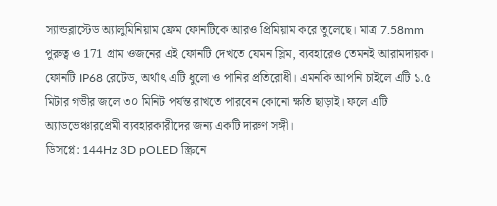স্যান্ডব্লাস্টেড অ্যালুমিনিয়াম ফ্রেম ফোনটিকে আরও প্রিমিয়াম করে তুলেছে। মাত্র 7.58mm পুরুত্ব ও 171 গ্রাম ওজনের এই ফোনটি দেখতে যেমন স্লিম, ব্যবহারেও তেমনই আরামদায়ক।
ফোনটি IP68 রেটেড, অর্থাৎ এটি ধুলো ও পানির প্রতিরোধী। এমনকি আপনি চাইলে এটি ১.৫ মিটার গভীর জলে ৩০ মিনিট পর্যন্ত রাখতে পারবেন কোনো ক্ষতি ছাড়াই। ফলে এটি অ্যাডভেঞ্চারপ্রেমী ব্যবহারকারীদের জন্য একটি দারুণ সঙ্গী।
ডিসপ্লে: 144Hz 3D pOLED স্ক্রিনে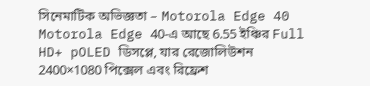সিনেমাটিক অভিজ্ঞতা – Motorola Edge 40
Motorola Edge 40-এ আছে 6.55 ইঞ্চির Full HD+ pOLED ডিসপ্লে, যার রেজোলিউশন 2400×1080 পিক্সেল এবং রিফ্রেশ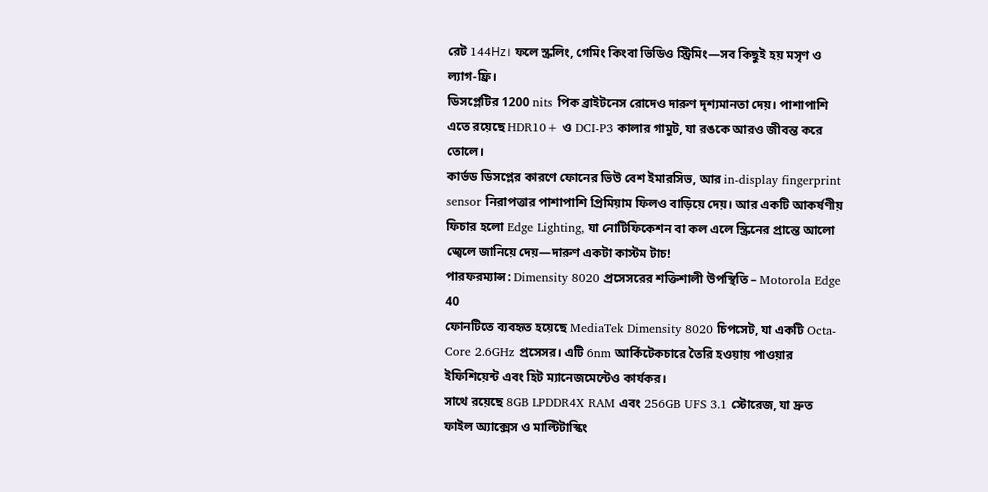রেট 144Hz। ফলে স্ক্রলিং, গেমিং কিংবা ভিডিও স্ট্রিমিং—সব কিছুই হয় মসৃণ ও ল্যাগ-ফ্রি।
ডিসপ্লেটির 1200 nits পিক ব্রাইটনেস রোদেও দারুণ দৃশ্যমানতা দেয়। পাশাপাশি এতে রয়েছে HDR10+ ও DCI-P3 কালার গামুট, যা রঙকে আরও জীবন্ত করে তোলে।
কার্ভড ডিসপ্লের কারণে ফোনের ভিউ বেশ ইমারসিভ, আর in-display fingerprint sensor নিরাপত্তার পাশাপাশি প্রিমিয়াম ফিলও বাড়িয়ে দেয়। আর একটি আকর্ষণীয় ফিচার হলো Edge Lighting, যা নোটিফিকেশন বা কল এলে স্ক্রিনের প্রান্তে আলো জ্বেলে জানিয়ে দেয়—দারুণ একটা কাস্টম টাচ!
পারফরম্যান্স: Dimensity 8020 প্রসেসরের শক্তিশালী উপস্থিতি – Motorola Edge 40
ফোনটিতে ব্যবহৃত হয়েছে MediaTek Dimensity 8020 চিপসেট, যা একটি Octa-Core 2.6GHz প্রসেসর। এটি 6nm আর্কিটেকচারে তৈরি হওয়ায় পাওয়ার ইফিশিয়েন্ট এবং হিট ম্যানেজমেন্টেও কার্যকর।
সাথে রয়েছে 8GB LPDDR4X RAM এবং 256GB UFS 3.1 স্টোরেজ, যা দ্রুত ফাইল অ্যাক্সেস ও মাল্টিটাস্কিং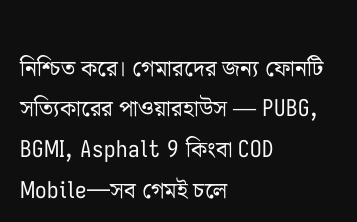নিশ্চিত করে। গেমারদের জন্য ফোনটি সত্যিকারের পাওয়ারহাউস — PUBG, BGMI, Asphalt 9 কিংবা COD Mobile—সব গেমই চলে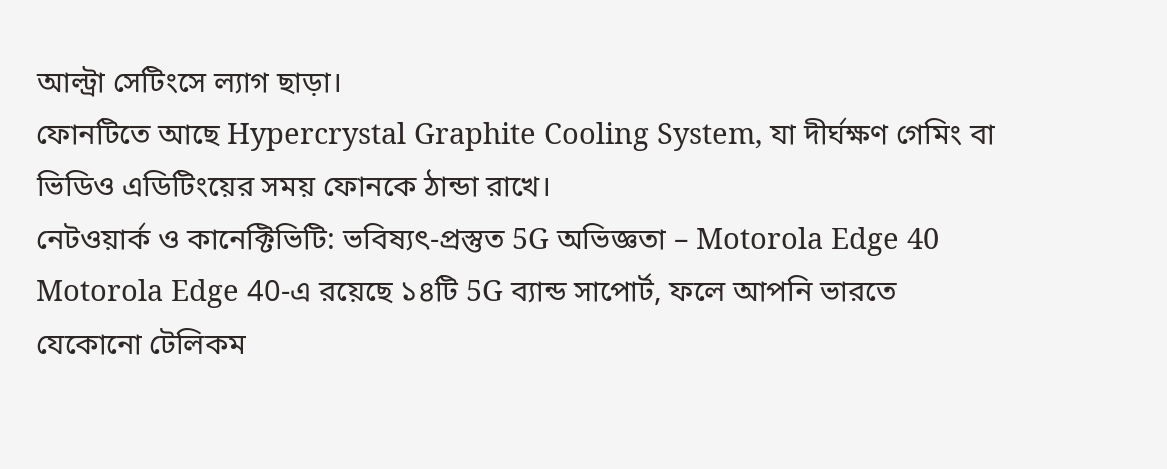আল্ট্রা সেটিংসে ল্যাগ ছাড়া।
ফোনটিতে আছে Hypercrystal Graphite Cooling System, যা দীর্ঘক্ষণ গেমিং বা ভিডিও এডিটিংয়ের সময় ফোনকে ঠান্ডা রাখে।
নেটওয়ার্ক ও কানেক্টিভিটি: ভবিষ্যৎ-প্রস্তুত 5G অভিজ্ঞতা – Motorola Edge 40
Motorola Edge 40-এ রয়েছে ১৪টি 5G ব্যান্ড সাপোর্ট, ফলে আপনি ভারতে যেকোনো টেলিকম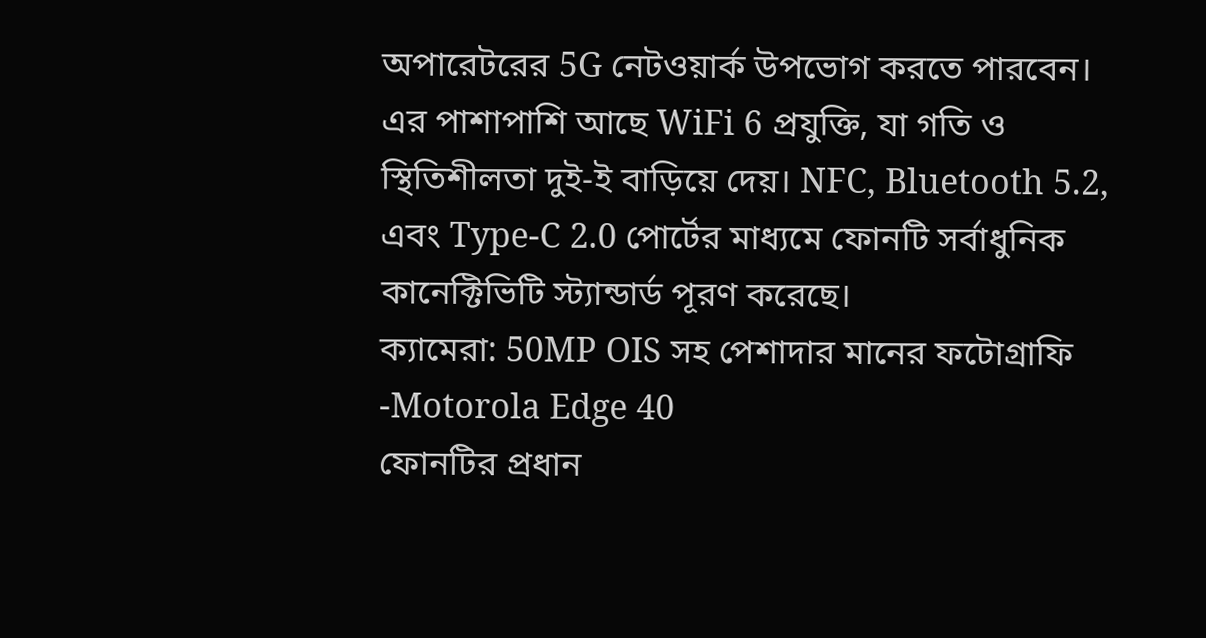অপারেটরের 5G নেটওয়ার্ক উপভোগ করতে পারবেন।
এর পাশাপাশি আছে WiFi 6 প্রযুক্তি, যা গতি ও স্থিতিশীলতা দুই-ই বাড়িয়ে দেয়। NFC, Bluetooth 5.2, এবং Type-C 2.0 পোর্টের মাধ্যমে ফোনটি সর্বাধুনিক কানেক্টিভিটি স্ট্যান্ডার্ড পূরণ করেছে।
ক্যামেরা: 50MP OIS সহ পেশাদার মানের ফটোগ্রাফি -Motorola Edge 40
ফোনটির প্রধান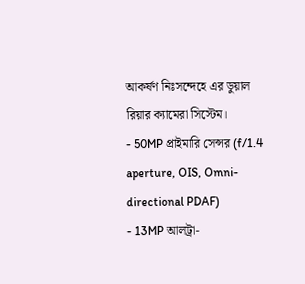আকর্ষণ নিঃসন্দেহে এর ডুয়াল রিয়ার ক্যামেরা সিস্টেম।
- 50MP প্রাইমারি সেন্সর (f/1.4 aperture, OIS, Omni-directional PDAF)
- 13MP আলট্রা-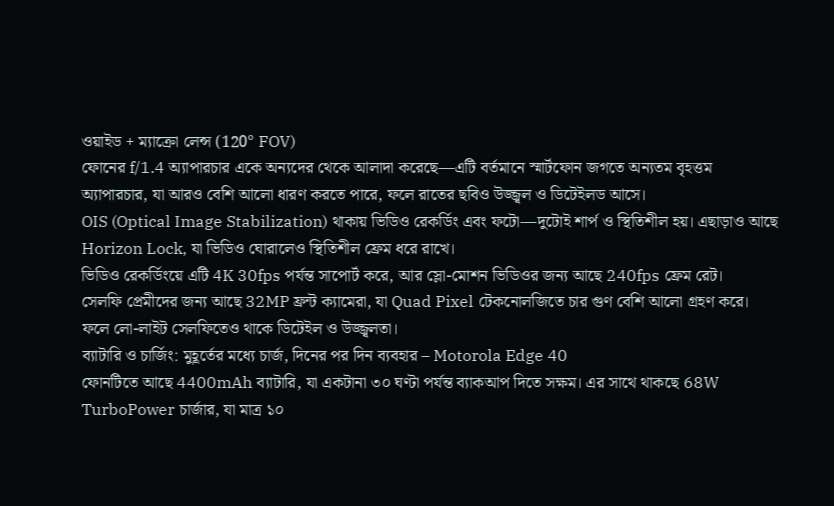ওয়াইড + ম্যাক্রো লেন্স (120° FOV)
ফোনের f/1.4 অ্যাপারচার একে অন্যদের থেকে আলাদা করেছে—এটি বর্তমানে স্মার্টফোন জগতে অন্যতম বৃহত্তম অ্যাপারচার, যা আরও বেশি আলো ধারণ করতে পারে, ফলে রাতের ছবিও উজ্জ্বল ও ডিটেইলড আসে।
OIS (Optical Image Stabilization) থাকায় ভিডিও রেকর্ডিং এবং ফটো—দুটোই শার্প ও স্থিতিশীল হয়। এছাড়াও আছে Horizon Lock, যা ভিডিও ঘোরালেও স্থিতিশীল ফ্রেম ধরে রাখে।
ভিডিও রেকর্ডিংয়ে এটি 4K 30fps পর্যন্ত সাপোর্ট করে, আর স্লো-মোশন ভিডিওর জন্য আছে 240fps ফ্রেম রেট।
সেলফি প্রেমীদের জন্য আছে 32MP ফ্রন্ট ক্যামেরা, যা Quad Pixel টেকনোলজিতে চার গুণ বেশি আলো গ্রহণ করে। ফলে লো-লাইট সেলফিতেও থাকে ডিটেইল ও উজ্জ্বলতা।
ব্যাটারি ও চার্জিং: মুহূর্তের মধ্যে চার্জ, দিনের পর দিন ব্যবহার – Motorola Edge 40
ফোনটিতে আছে 4400mAh ব্যাটারি, যা একটানা ৩০ ঘণ্টা পর্যন্ত ব্যাকআপ দিতে সক্ষম। এর সাথে থাকছে 68W TurboPower চার্জার, যা মাত্র ১০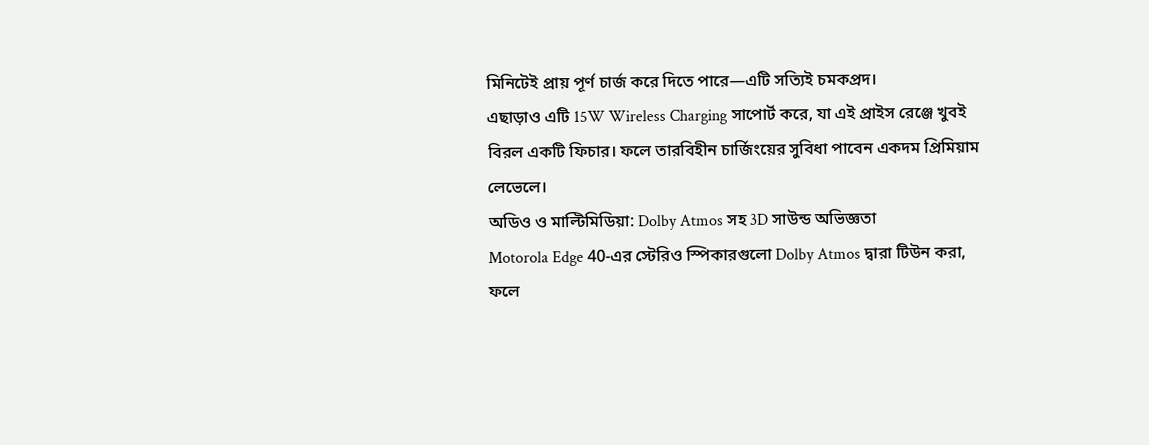মিনিটেই প্রায় পূর্ণ চার্জ করে দিতে পারে—এটি সত্যিই চমকপ্রদ।
এছাড়াও এটি 15W Wireless Charging সাপোর্ট করে, যা এই প্রাইস রেঞ্জে খুবই বিরল একটি ফিচার। ফলে তারবিহীন চার্জিংয়ের সুবিধা পাবেন একদম প্রিমিয়াম লেভেলে।
অডিও ও মাল্টিমিডিয়া: Dolby Atmos সহ 3D সাউন্ড অভিজ্ঞতা
Motorola Edge 40-এর স্টেরিও স্পিকারগুলো Dolby Atmos দ্বারা টিউন করা, ফলে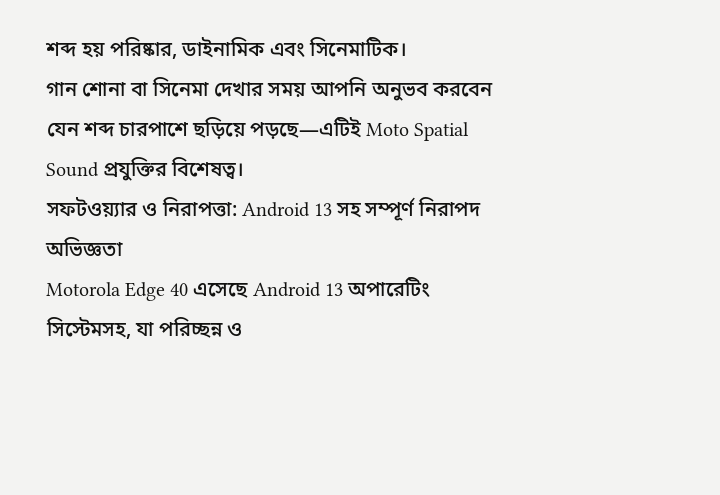শব্দ হয় পরিষ্কার, ডাইনামিক এবং সিনেমাটিক।
গান শোনা বা সিনেমা দেখার সময় আপনি অনুভব করবেন যেন শব্দ চারপাশে ছড়িয়ে পড়ছে—এটিই Moto Spatial Sound প্রযুক্তির বিশেষত্ব।
সফটওয়্যার ও নিরাপত্তা: Android 13 সহ সম্পূর্ণ নিরাপদ অভিজ্ঞতা
Motorola Edge 40 এসেছে Android 13 অপারেটিং সিস্টেমসহ, যা পরিচ্ছন্ন ও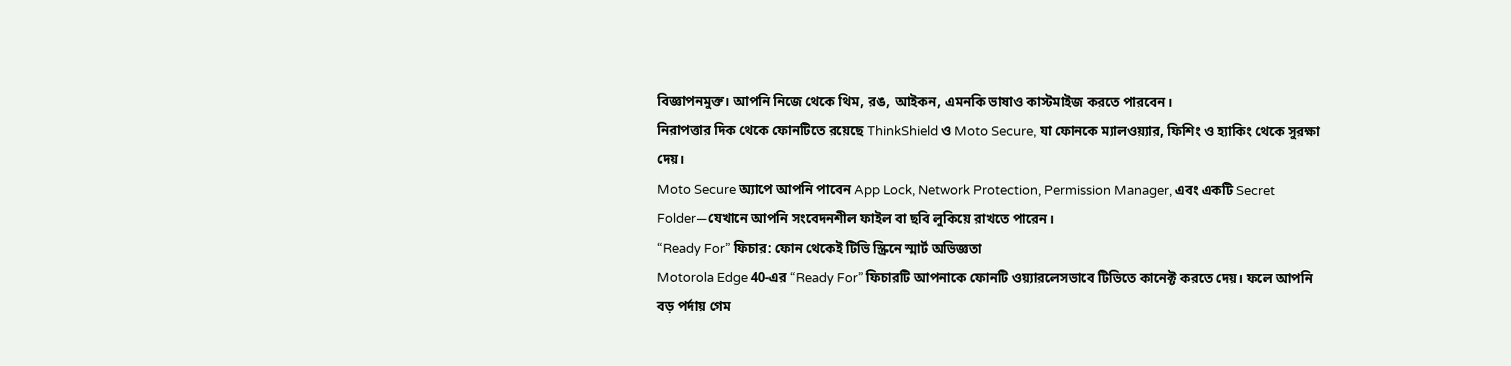বিজ্ঞাপনমুক্ত। আপনি নিজে থেকে থিম, রঙ, আইকন, এমনকি ভাষাও কাস্টমাইজ করতে পারবেন।
নিরাপত্তার দিক থেকে ফোনটিতে রয়েছে ThinkShield ও Moto Secure, যা ফোনকে ম্যালওয়্যার, ফিশিং ও হ্যাকিং থেকে সুরক্ষা দেয়।
Moto Secure অ্যাপে আপনি পাবেন App Lock, Network Protection, Permission Manager, এবং একটি Secret Folder—যেখানে আপনি সংবেদনশীল ফাইল বা ছবি লুকিয়ে রাখতে পারেন।
“Ready For” ফিচার: ফোন থেকেই টিভি স্ক্রিনে স্মার্ট অভিজ্ঞতা
Motorola Edge 40-এর “Ready For” ফিচারটি আপনাকে ফোনটি ওয়্যারলেসভাবে টিভিতে কানেক্ট করতে দেয়। ফলে আপনি বড় পর্দায় গেম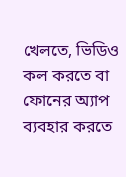খেলতে, ভিডিও কল করতে বা ফোনের অ্যাপ ব্যবহার করতে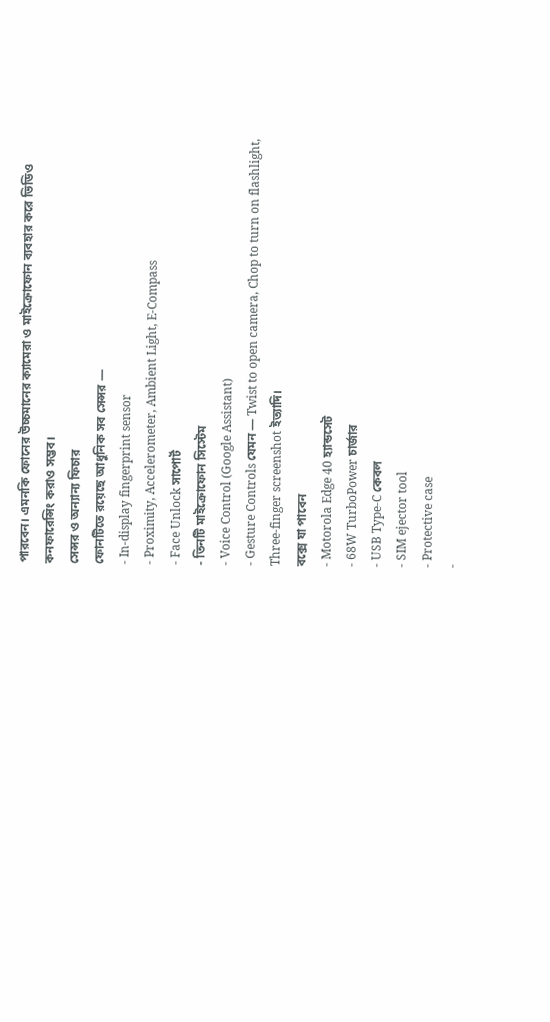পারবেন। এমনকি ফোনের উচ্চমানের ক্যামেরা ও মাইক্রোফোন ব্যবহার করে ভিডিও কনফারেন্সিং করাও সম্ভব।
সেন্সর ও অন্যান্য ফিচার
ফোনটিতে রয়েছে আধুনিক সব সেন্সর —
- In-display fingerprint sensor
- Proximity, Accelerometer, Ambient Light, E-Compass
- Face Unlock সাপোর্ট
- তিনটি মাইক্রোফোন সিস্টেম
- Voice Control (Google Assistant)
- Gesture Controls যেমন — Twist to open camera, Chop to turn on flashlight, Three-finger screenshot ইত্যাদি।
বক্সে যা পাবেন
- Motorola Edge 40 হ্যান্ডসেট
- 68W TurboPower চার্জার
- USB Type-C কেবল
- SIM ejector tool
- Protective case
-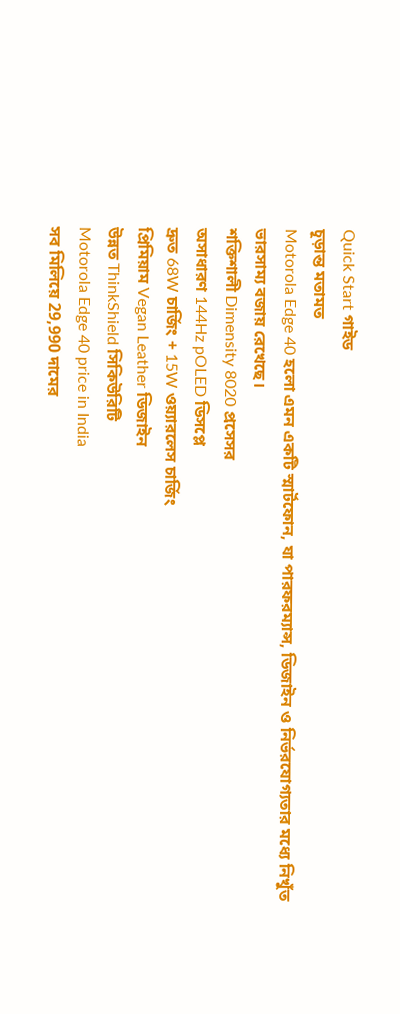Quick Start গাইড
চূড়ান্ত মতামত
Motorola Edge 40 হলো এমন একটি স্মার্টফোন, যা পারফরম্যান্স, ডিজাইন ও নির্ভরযোগ্যতার মধ্যে নিখুঁত ভারসাম্য বজায় রেখেছে।
শক্তিশালী Dimensity 8020 প্রসেসর
অসাধারণ 144Hz pOLED ডিসপ্লে
দ্রুত 68W চার্জিং + 15W ওয়্যারলেস চার্জিং
প্রিমিয়াম Vegan Leather ডিজাইন
উন্নত ThinkShield সিকিউরিটি
Motorola Edge 40 price in India
সব মিলিয়ে 29,990 দামের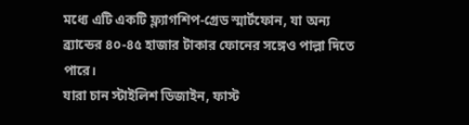মধ্যে এটি একটি ফ্ল্যাগশিপ-গ্রেড স্মার্টফোন, যা অন্য ব্র্যান্ডের ৪০-৪৫ হাজার টাকার ফোনের সঙ্গেও পাল্লা দিতে পারে।
যারা চান স্টাইলিশ ডিজাইন, ফাস্ট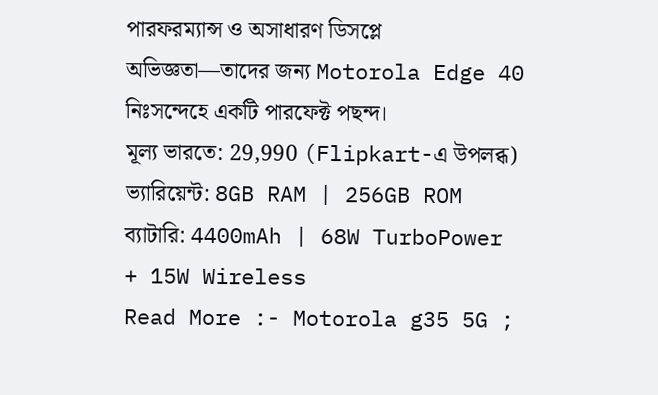পারফরম্যান্স ও অসাধারণ ডিসপ্লে অভিজ্ঞতা—তাদের জন্য Motorola Edge 40 নিঃসন্দেহে একটি পারফেক্ট পছন্দ।
মূল্য ভারতে: 29,990 (Flipkart-এ উপলব্ধ)
ভ্যারিয়েন্ট: 8GB RAM | 256GB ROM
ব্যাটারি: 4400mAh | 68W TurboPower + 15W Wireless
Read More :- Motorola g35 5G ;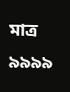মাত্র ৯৯৯৯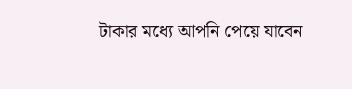টাকার মধ্যে আপনি পেয়ে যাবেন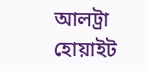আলট্রা হোয়াইট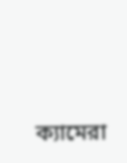ক্যামেরা